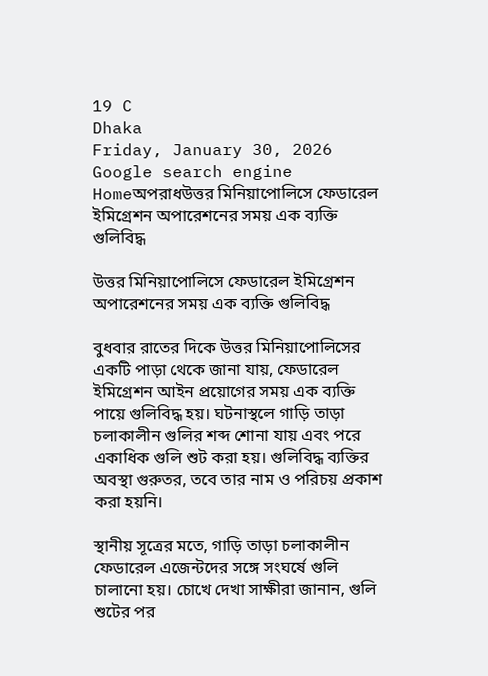19 C
Dhaka
Friday, January 30, 2026
Google search engine
Homeঅপরাধউত্তর মিনিয়াপোলিসে ফেডারেল ইমিগ্রেশন অপারেশনের সময় এক ব্যক্তি গুলিবিদ্ধ

উত্তর মিনিয়াপোলিসে ফেডারেল ইমিগ্রেশন অপারেশনের সময় এক ব্যক্তি গুলিবিদ্ধ

বুধবার রাতের দিকে উত্তর মিনিয়াপোলিসের একটি পাড়া থেকে জানা যায়, ফেডারেল ইমিগ্রেশন আইন প্রয়োগের সময় এক ব্যক্তি পায়ে গুলিবিদ্ধ হয়। ঘটনাস্থলে গাড়ি তাড়া চলাকালীন গুলির শব্দ শোনা যায় এবং পরে একাধিক গুলি শুট করা হয়। গুলিবিদ্ধ ব্যক্তির অবস্থা গুরুতর, তবে তার নাম ও পরিচয় প্রকাশ করা হয়নি।

স্থানীয় সূত্রের মতে, গাড়ি তাড়া চলাকালীন ফেডারেল এজেন্টদের সঙ্গে সংঘর্ষে গুলি চালানো হয়। চোখে দেখা সাক্ষীরা জানান, গুলি শুটের পর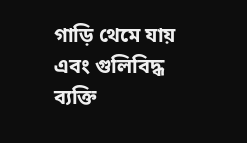গাড়ি থেমে যায় এবং গুলিবিদ্ধ ব্যক্তি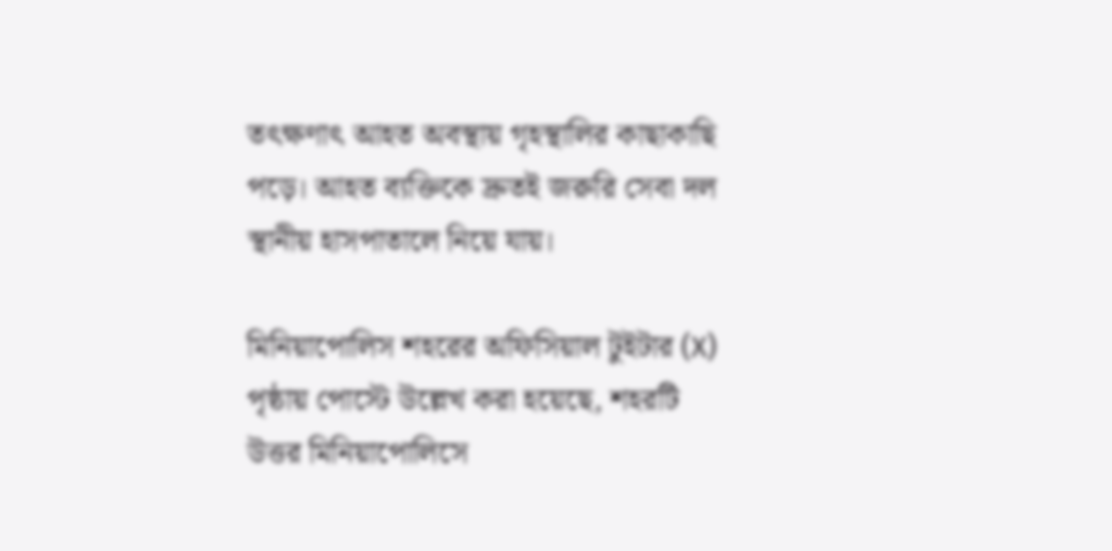তৎক্ষণাৎ আহত অবস্থায় গৃহস্থালির কাছাকাছি পড়ে। আহত ব্যক্তিকে দ্রুতই জরুরি সেবা দল স্থানীয় হাসপাতালে নিয়ে যায়।

মিনিয়াপোলিস শহরের অফিসিয়াল টুইটার (X) পৃষ্ঠায় পোস্টে উল্লেখ করা হয়েছে, শহরটি উত্তর মিনিয়াপোলিসে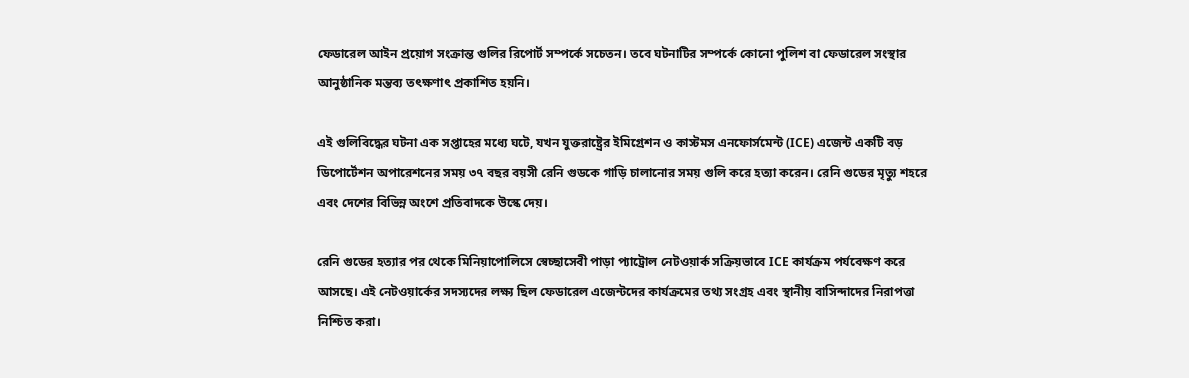ফেডারেল আইন প্রয়োগ সংক্রান্ত গুলির রিপোর্ট সম্পর্কে সচেতন। তবে ঘটনাটির সম্পর্কে কোনো পুলিশ বা ফেডারেল সংস্থার আনুষ্ঠানিক মন্তব্য তৎক্ষণাৎ প্রকাশিত হয়নি।

এই গুলিবিদ্ধের ঘটনা এক সপ্তাহের মধ্যে ঘটে, যখন যুক্তরাষ্ট্রের ইমিগ্রেশন ও কাস্টমস এনফোর্সমেন্ট (ICE) এজেন্ট একটি বড় ডিপোর্টেশন অপারেশনের সময় ৩৭ বছর বয়সী রেনি গুডকে গাড়ি চালানোর সময় গুলি করে হত্যা করেন। রেনি গুডের মৃত্যু শহরে এবং দেশের বিভিন্ন অংশে প্রতিবাদকে উস্কে দেয়।

রেনি গুডের হত্যার পর থেকে মিনিয়াপোলিসে স্বেচ্ছাসেবী পাড়া প্যাট্রোল নেটওয়ার্ক সক্রিয়ভাবে ICE কার্যক্রম পর্যবেক্ষণ করে আসছে। এই নেটওয়ার্কের সদস্যদের লক্ষ্য ছিল ফেডারেল এজেন্টদের কার্যক্রমের তথ্য সংগ্রহ এবং স্থানীয় বাসিন্দাদের নিরাপত্তা নিশ্চিত করা।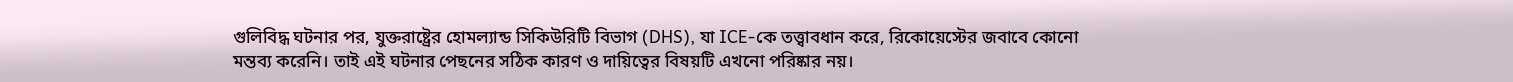গুলিবিদ্ধ ঘটনার পর, যুক্তরাষ্ট্রের হোমল্যান্ড সিকিউরিটি বিভাগ (DHS), যা ICE-কে তত্ত্বাবধান করে, রিকোয়েস্টের জবাবে কোনো মন্তব্য করেনি। তাই এই ঘটনার পেছনের সঠিক কারণ ও দায়িত্বের বিষয়টি এখনো পরিষ্কার নয়।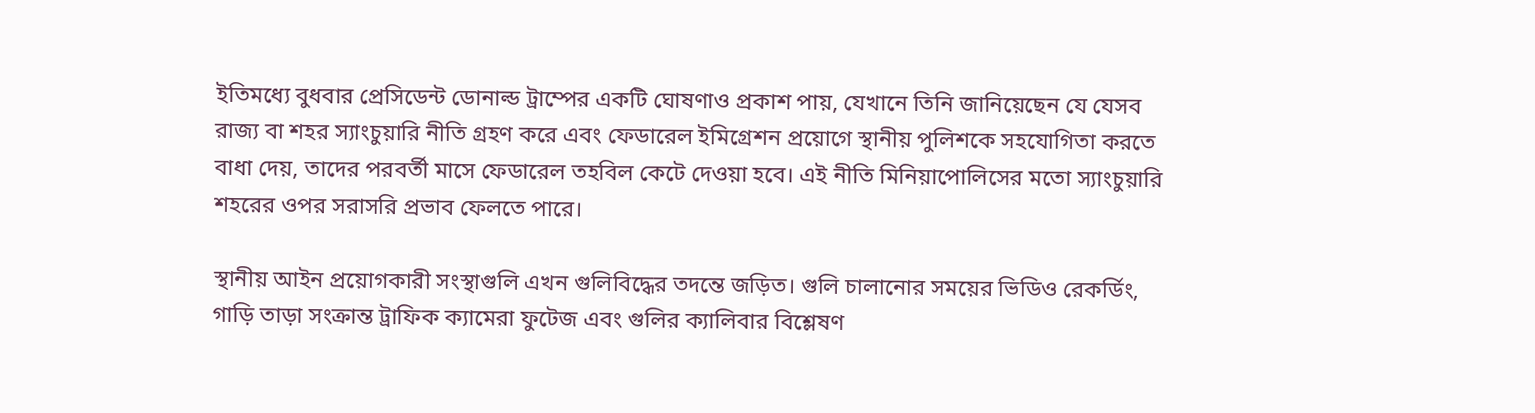ইতিমধ্যে বুধবার প্রেসিডেন্ট ডোনাল্ড ট্রাম্পের একটি ঘোষণাও প্রকাশ পায়, যেখানে তিনি জানিয়েছেন যে যেসব রাজ্য বা শহর স্যাংচুয়ারি নীতি গ্রহণ করে এবং ফেডারেল ইমিগ্রেশন প্রয়োগে স্থানীয় পুলিশকে সহযোগিতা করতে বাধা দেয়, তাদের পরবর্তী মাসে ফেডারেল তহবিল কেটে দেওয়া হবে। এই নীতি মিনিয়াপোলিসের মতো স্যাংচুয়ারি শহরের ওপর সরাসরি প্রভাব ফেলতে পারে।

স্থানীয় আইন প্রয়োগকারী সংস্থাগুলি এখন গুলিবিদ্ধের তদন্তে জড়িত। গুলি চালানোর সময়ের ভিডিও রেকর্ডিং, গাড়ি তাড়া সংক্রান্ত ট্রাফিক ক্যামেরা ফুটেজ এবং গুলির ক্যালিবার বিশ্লেষণ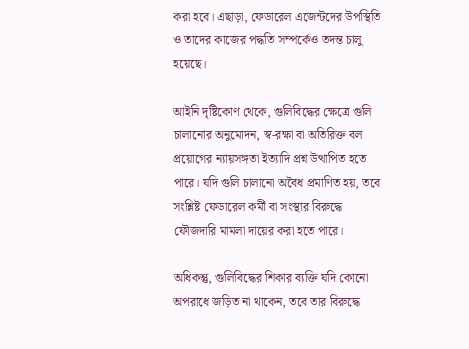করা হবে। এছাড়া, ফেডারেল এজেন্টদের উপস্থিতি ও তাদের কাজের পদ্ধতি সম্পর্কেও তদন্ত চালু হয়েছে।

আইনি দৃষ্টিকোণ থেকে, গুলিবিদ্ধের ক্ষেত্রে গুলি চালানোর অনুমোদন, স্ব-রক্ষা বা অতিরিক্ত বল প্রয়োগের ন্যায়সঙ্গতা ইত্যাদি প্রশ্ন উত্থাপিত হতে পারে। যদি গুলি চালানো অবৈধ প্রমাণিত হয়, তবে সংশ্লিষ্ট ফেডারেল কর্মী বা সংস্থার বিরুদ্ধে ফৌজদারি মামলা দায়ের করা হতে পারে।

অধিকন্তু, গুলিবিদ্ধের শিকার ব্যক্তি যদি কোনো অপরাধে জড়িত না থাকেন, তবে তার বিরুদ্ধে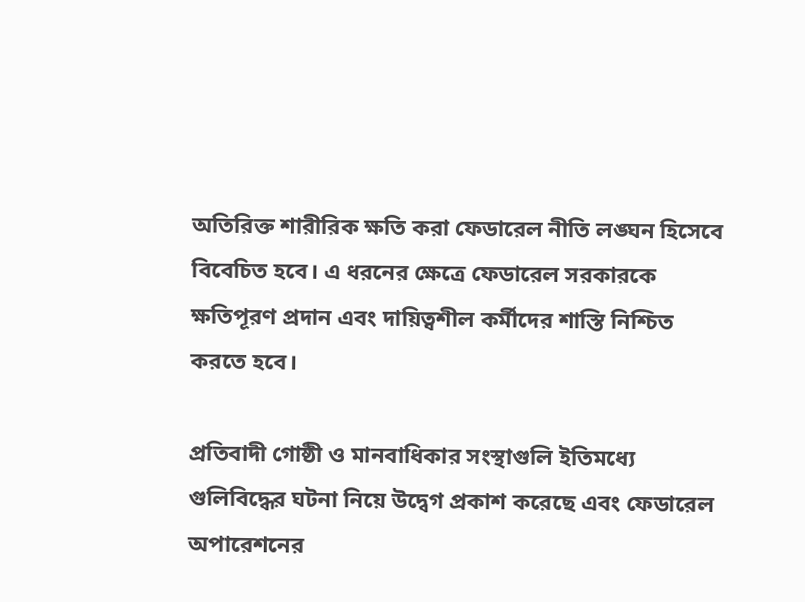অতিরিক্ত শারীরিক ক্ষতি করা ফেডারেল নীতি লঙ্ঘন হিসেবে বিবেচিত হবে। এ ধরনের ক্ষেত্রে ফেডারেল সরকারকে ক্ষতিপূরণ প্রদান এবং দায়িত্বশীল কর্মীদের শাস্তি নিশ্চিত করতে হবে।

প্রতিবাদী গোষ্ঠী ও মানবাধিকার সংস্থাগুলি ইতিমধ্যে গুলিবিদ্ধের ঘটনা নিয়ে উদ্বেগ প্রকাশ করেছে এবং ফেডারেল অপারেশনের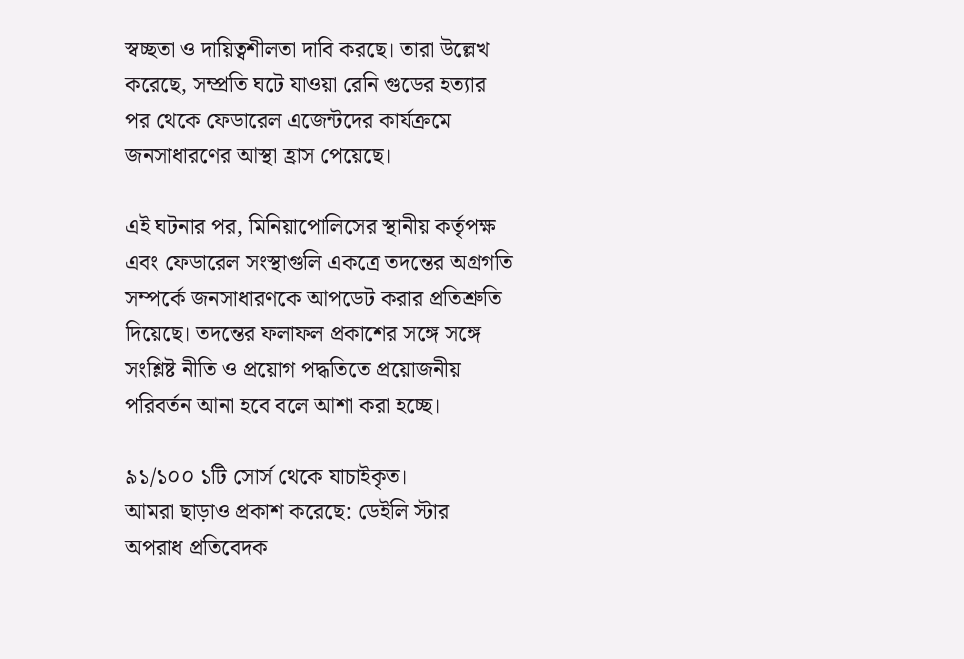স্বচ্ছতা ও দায়িত্বশীলতা দাবি করছে। তারা উল্লেখ করেছে, সম্প্রতি ঘটে যাওয়া রেনি গুডের হত্যার পর থেকে ফেডারেল এজেন্টদের কার্যক্রমে জনসাধারণের আস্থা হ্রাস পেয়েছে।

এই ঘটনার পর, মিনিয়াপোলিসের স্থানীয় কর্তৃপক্ষ এবং ফেডারেল সংস্থাগুলি একত্রে তদন্তের অগ্রগতি সম্পর্কে জনসাধারণকে আপডেট করার প্রতিশ্রুতি দিয়েছে। তদন্তের ফলাফল প্রকাশের সঙ্গে সঙ্গে সংশ্লিষ্ট নীতি ও প্রয়োগ পদ্ধতিতে প্রয়োজনীয় পরিবর্তন আনা হবে বলে আশা করা হচ্ছে।

৯১/১০০ ১টি সোর্স থেকে যাচাইকৃত।
আমরা ছাড়াও প্রকাশ করেছে: ডেইলি স্টার
অপরাধ প্রতিবেদক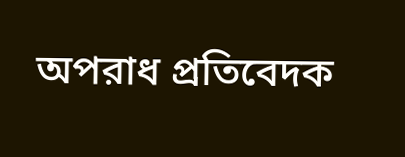অপরাধ প্রতিবেদক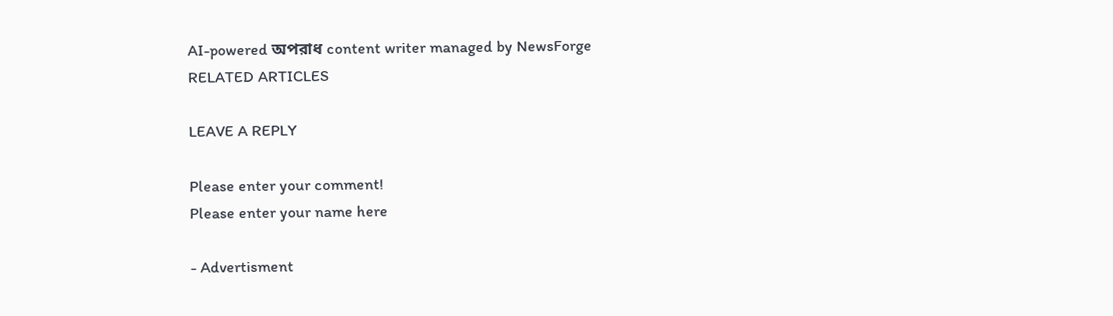AI-powered অপরাধ content writer managed by NewsForge
RELATED ARTICLES

LEAVE A REPLY

Please enter your comment!
Please enter your name here

- Advertisment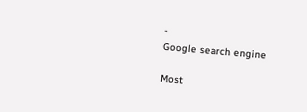-
Google search engine

Most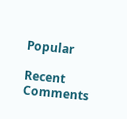Popular

Recent Comments